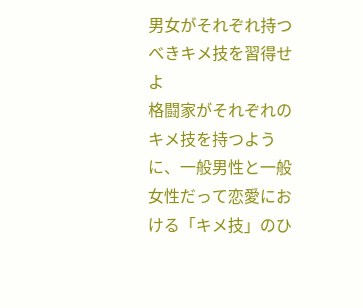男女がそれぞれ持つべきキメ技を習得せよ
格闘家がそれぞれのキメ技を持つように、一般男性と一般女性だって恋愛における「キメ技」のひ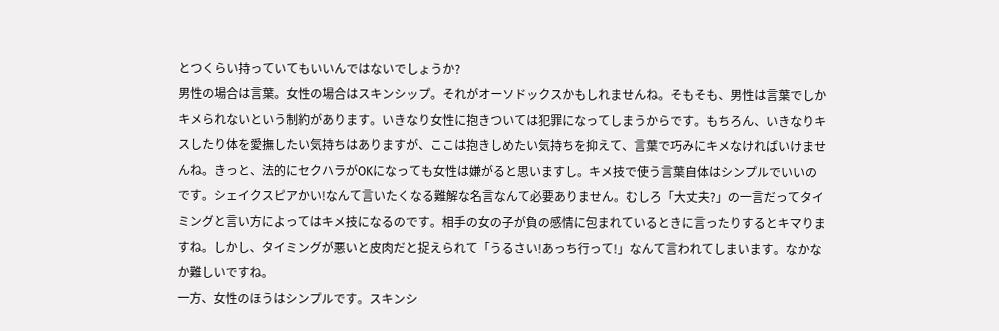とつくらい持っていてもいいんではないでしょうか?
男性の場合は言葉。女性の場合はスキンシップ。それがオーソドックスかもしれませんね。そもそも、男性は言葉でしかキメられないという制約があります。いきなり女性に抱きついては犯罪になってしまうからです。もちろん、いきなりキスしたり体を愛撫したい気持ちはありますが、ここは抱きしめたい気持ちを抑えて、言葉で巧みにキメなければいけませんね。きっと、法的にセクハラがOKになっても女性は嫌がると思いますし。キメ技で使う言葉自体はシンプルでいいのです。シェイクスピアかい!なんて言いたくなる難解な名言なんて必要ありません。むしろ「大丈夫?」の一言だってタイミングと言い方によってはキメ技になるのです。相手の女の子が負の感情に包まれているときに言ったりするとキマりますね。しかし、タイミングが悪いと皮肉だと捉えられて「うるさい!あっち行って!」なんて言われてしまいます。なかなか難しいですね。
一方、女性のほうはシンプルです。スキンシ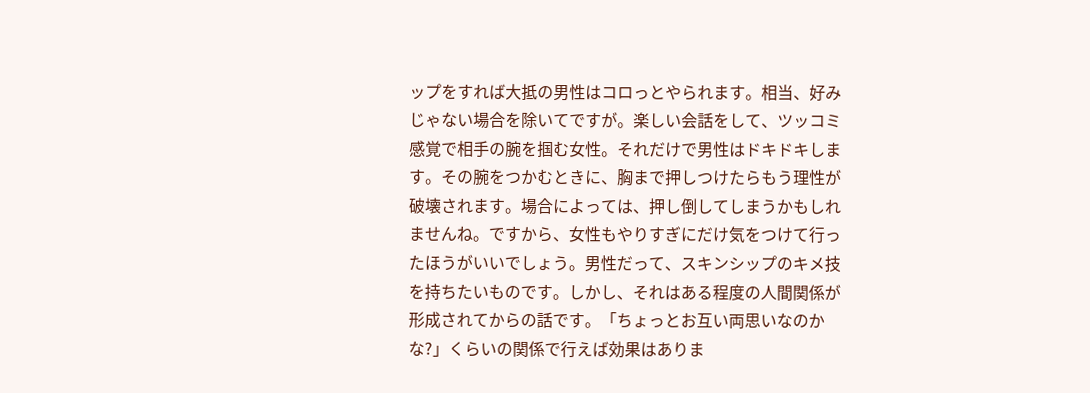ップをすれば大抵の男性はコロっとやられます。相当、好みじゃない場合を除いてですが。楽しい会話をして、ツッコミ感覚で相手の腕を掴む女性。それだけで男性はドキドキします。その腕をつかむときに、胸まで押しつけたらもう理性が破壊されます。場合によっては、押し倒してしまうかもしれませんね。ですから、女性もやりすぎにだけ気をつけて行ったほうがいいでしょう。男性だって、スキンシップのキメ技を持ちたいものです。しかし、それはある程度の人間関係が形成されてからの話です。「ちょっとお互い両思いなのかな?」くらいの関係で行えば効果はありま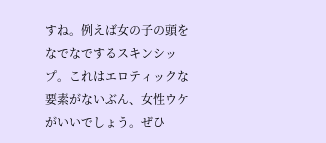すね。例えば女の子の頭をなでなでするスキンシップ。これはエロティックな要素がないぶん、女性ウケがいいでしょう。ぜひ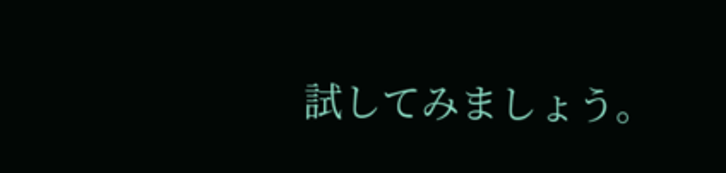試してみましょう。